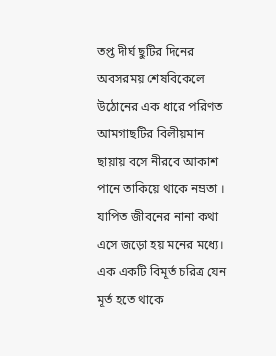তপ্ত দীর্ঘ ছুটির দিনের অবসরময় শেষবিকেলে উঠোনের এক ধারে পরিণত আমগাছটির বিলীয়মান ছায়ায় বসে নীরবে আকাশ পানে তাকিয়ে থাকে নম্রতা । যাপিত জীবনের নানা কথা এসে জড়ো হয় মনের মধ্যে। এক একটি বিমূর্ত চরিত্র যেন মূর্ত হতে থাকে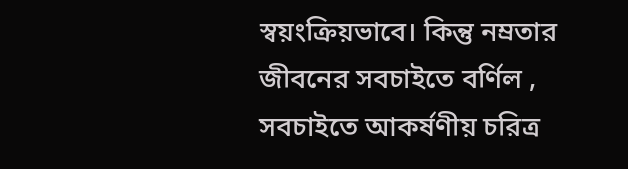স্বয়ংক্রিয়ভাবে। কিন্তু নম্রতার জীবনের সবচাইতে বর্ণিল , সবচাইতে আকর্ষণীয় চরিত্র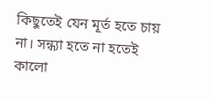কিছুতেই যেন মূর্ত হতে চায় না। সন্ধ্যা হতে না হতেই কালো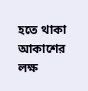হতে থাকা আকাশের লক্ষ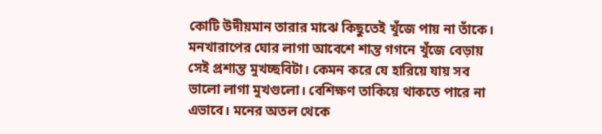কোটি উদীয়মান তারার মাঝে কিছুতেই খুঁজে পায় না তাঁকে। মনখারাপের ঘোর লাগা আবেশে শান্ত গগনে খুঁজে বেড়ায় সেই প্রশান্ত মুখচ্ছবিটা। কেমন করে যে হারিয়ে যায় সব ভালো লাগা মুখগুলো। বেশিক্ষণ তাকিয়ে থাকতে পারে না এভাবে। মনের অতল থেকে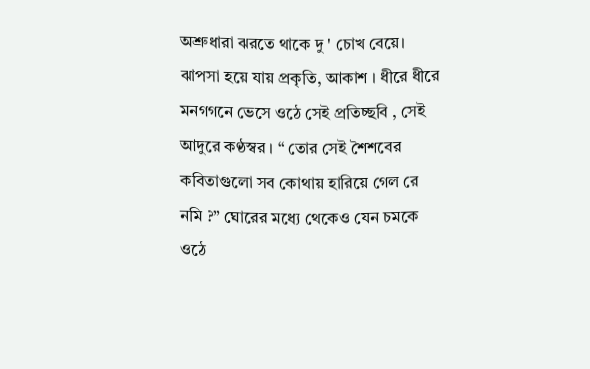অশ্রুধারা ঝরতে থাকে দু ' চোখ বেয়ে। ঝাপসা হয়ে যায় প্রকৃতি, আকাশ । ধীরে ধীরে মনগগনে ভেসে ওঠে সেই প্রতিচ্ছবি , সেই আদুরে কণ্ঠস্বর । “ তোর সেই শৈশবের কবিতাগুলো সব কোথায় হারিয়ে গেল রে নমি ?” ঘোরের মধ্যে থেকেও যেন চমকে ওঠে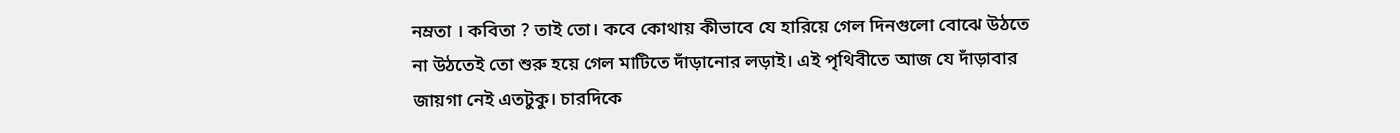নম্রতা । কবিতা ? তাই তো। কবে কোথায় কীভাবে যে হারিয়ে গেল দিনগুলো বোঝে উঠতে না উঠতেই তো শুরু হয়ে গেল মাটিতে দাঁড়ানোর লড়াই। এই পৃথিবীতে আজ যে দাঁড়াবার জায়গা নেই এতটুকু। চারদিকে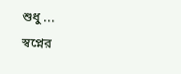শুধু ...
স্বপ্নের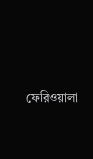ফেরিওয়ালা